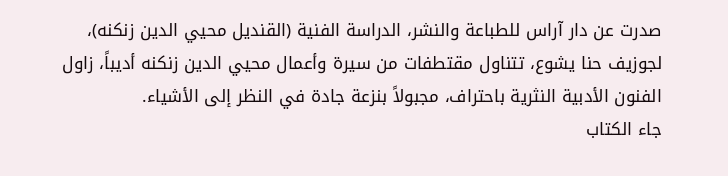صدرت عن دار آراس للطباعة والنشر، الدراسة الفنية (القنديل محيي الدين زنكنه)، لجوزيف حنا يشوع، تتناول مقتطفات من سيرة وأعمال محيي الدين زنكنه أديباً، زاول الفنون الأدبية النثرية باحتراف، مجبولاً بنزعة جادة في النظر إلى الأشياء.
جاء الكتاب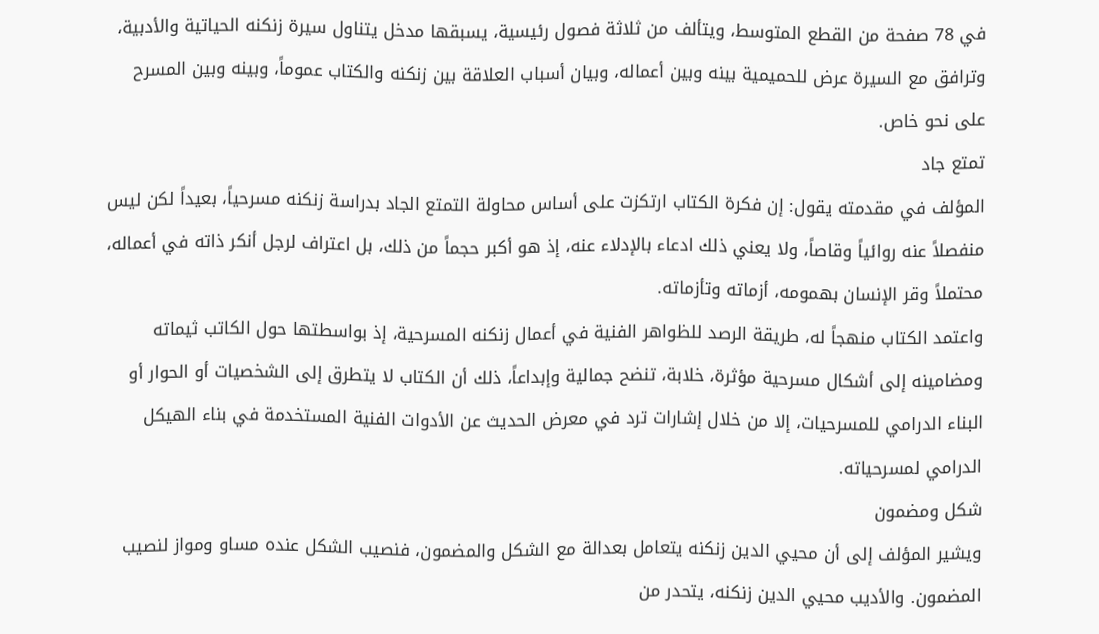في 78 صفحة من القطع المتوسط، ويتألف من ثلاثة فصول رئيسية، يسبقها مدخل يتناول سيرة زنكنه الحياتية والأدبية، وترافق مع السيرة عرض للحميمية بينه وبين أعماله، وبيان أسباب العلاقة بين زنكنه والكتاب عموماً، وبينه وبين المسرح على نحو خاص.
تمتع جاد
المؤلف في مقدمته يقول: إن فكرة الكتاب ارتكزت على أساس محاولة التمتع الجاد بدراسة زنكنه مسرحياً، بعيداً لكن ليس منفصلاً عنه روائياً وقاصاً، ولا يعني ذلك ادعاء بالإدلاء عنه، إذ هو أكبر حجماً من ذلك، بل اعتراف لرجل أنكر ذاته في أعماله، محتملاً وقر الإنسان بهمومه، أزماته وتأزماته.
واعتمد الكتاب منهجاً له، طريقة الرصد للظواهر الفنية في أعمال زنكنه المسرحية، إذ بواسطتها حول الكاتب ثيماته ومضامينه إلى أشكال مسرحية مؤثرة، خلابة، تنضح جمالية وإبداعاً، ذلك أن الكتاب لا يتطرق إلى الشخصيات أو الحوار أو البناء الدرامي للمسرحيات، إلا من خلال إشارات ترد في معرض الحديث عن الأدوات الفنية المستخدمة في بناء الهيكل الدرامي لمسرحياته.
شكل ومضمون
ويشير المؤلف إلى أن محيي الدين زنكنه يتعامل بعدالة مع الشكل والمضمون، فنصيب الشكل عنده مساو ومواز لنصيب المضمون. والأديب محيي الدين زنكنه، يتحدر من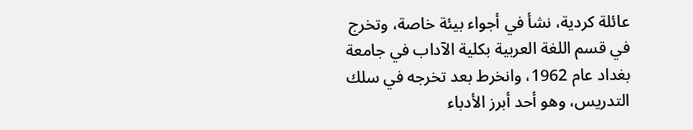عائلة كردية، نشأ في أجواء بيئة خاصة، وتخرج في قسم اللغة العربية بكلية الآداب في جامعة بغداد عام 1962، وانخرط بعد تخرجه في سلك التدريس، وهو أحد أبرز الأدباء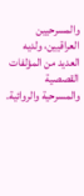والمسرحيين العراقيين، ولديه العديد من المؤلفات القصصية والمسرحية والروائية.